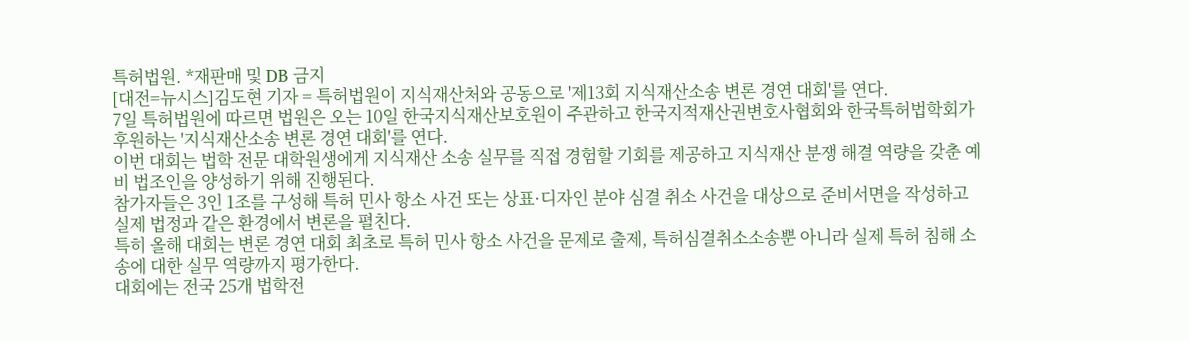특허법원. *재판매 및 DB 금지
[대전=뉴시스]김도현 기자 = 특허법원이 지식재산처와 공동으로 '제13회 지식재산소송 변론 경연 대회'를 연다.
7일 특허법원에 따르면 법원은 오는 10일 한국지식재산보호원이 주관하고 한국지적재산권변호사협회와 한국특허법학회가 후원하는 '지식재산소송 변론 경연 대회'를 연다.
이번 대회는 법학 전문 대학원생에게 지식재산 소송 실무를 직접 경험할 기회를 제공하고 지식재산 분쟁 해결 역량을 갖춘 예비 법조인을 양성하기 위해 진행된다.
참가자들은 3인 1조를 구성해 특허 민사 항소 사건 또는 상표·디자인 분야 심결 취소 사건을 대상으로 준비서면을 작성하고 실제 법정과 같은 환경에서 변론을 펼친다.
특히 올해 대회는 변론 경연 대회 최초로 특허 민사 항소 사건을 문제로 출제, 특허심결취소소송뿐 아니라 실제 특허 침해 소송에 대한 실무 역량까지 평가한다.
대회에는 전국 25개 법학전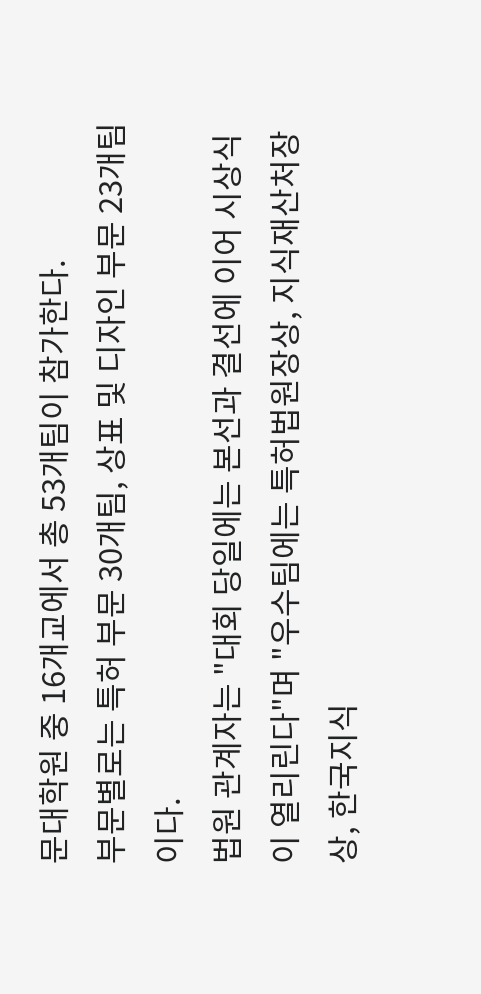문대학원 중 16개교에서 총 53개팀이 참가한다.
부문별로는 특허 부문 30개팀, 상표 및 디자인 부문 23개팀이다.
법원 관계자는 "대회 당일에는 본선과 결선에 이어 시상식이 열리린다"며 "우수팀에는 특허법원장상, 지식재산처장상, 한국지식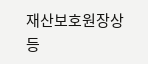재산보호원장상 등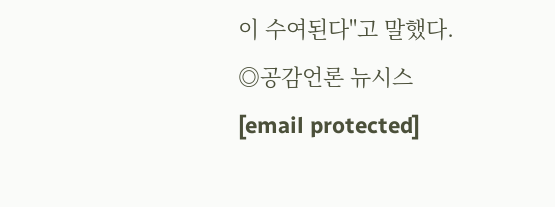이 수여된다"고 말했다.
◎공감언론 뉴시스 [email protected]